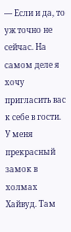— Если и да, то уж точно не сейчас. На самом деле я хочу пригласить вас к себе в гости. У меня прекрасный замок в холмах Хайвуд. Там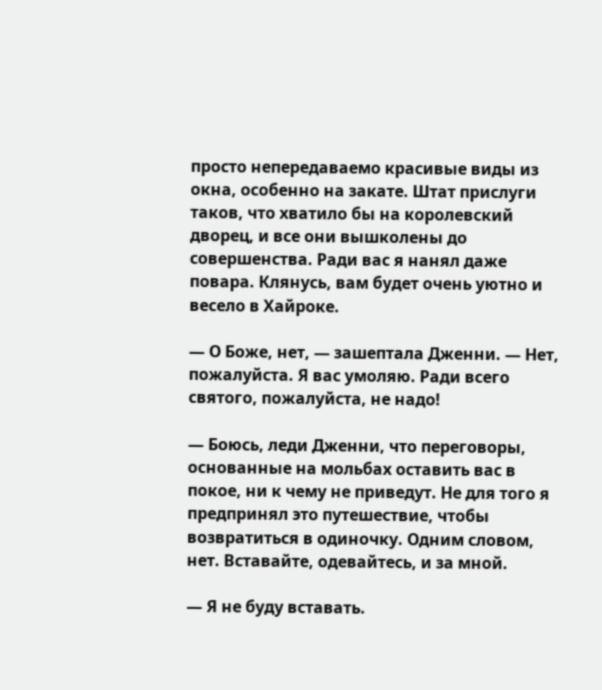просто непередаваемо красивые виды из окна, особенно на закате. Штат прислуги таков, что хватило бы на королевский дворец, и все они вышколены до совершенства. Ради вас я нанял даже повара. Клянусь, вам будет очень уютно и весело в Хайроке.

— О Боже, нет, — зашептала Дженни. — Нет, пожалуйста. Я вас умоляю. Ради всего святого, пожалуйста, не надо!

— Боюсь, леди Дженни, что переговоры, основанные на мольбах оставить вас в покое, ни к чему не приведут. Не для того я предпринял это путешествие, чтобы возвратиться в одиночку. Одним словом, нет. Вставайте, одевайтесь, и за мной.

— Я не буду вставать.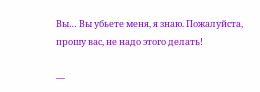Вы… Вы убьете меня, я знаю. Пожалуйста, прошу вас, не надо этого делать!

—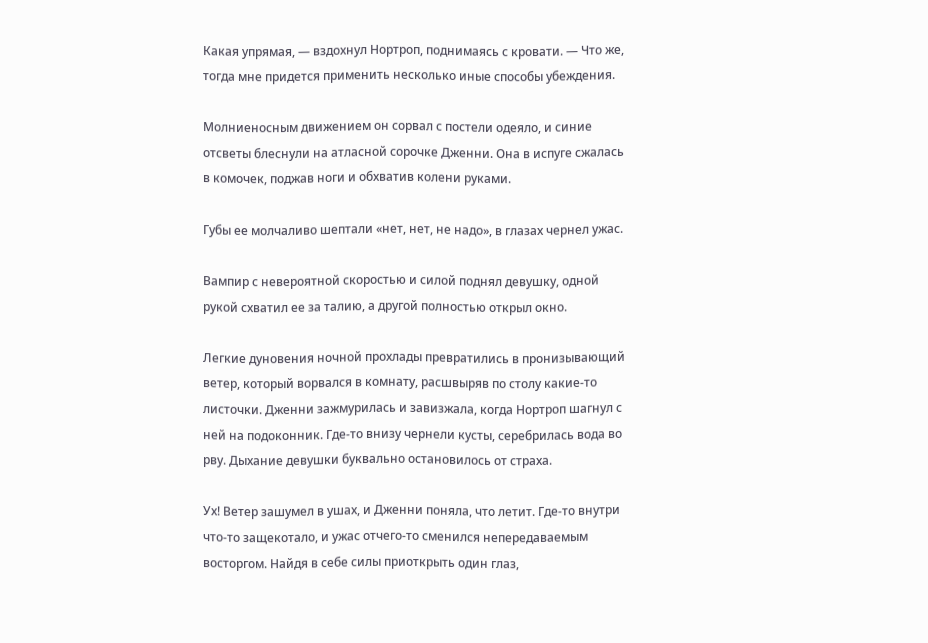Какая упрямая, — вздохнул Нортроп, поднимаясь с кровати. — Что же, тогда мне придется применить несколько иные способы убеждения.

Молниеносным движением он сорвал с постели одеяло, и синие отсветы блеснули на атласной сорочке Дженни. Она в испуге сжалась в комочек, поджав ноги и обхватив колени руками.

Губы ее молчаливо шептали «нет, нет, не надо», в глазах чернел ужас.

Вампир с невероятной скоростью и силой поднял девушку, одной рукой схватил ее за талию, а другой полностью открыл окно.

Легкие дуновения ночной прохлады превратились в пронизывающий ветер, который ворвался в комнату, расшвыряв по столу какие-то листочки. Дженни зажмурилась и завизжала, когда Нортроп шагнул с ней на подоконник. Где-то внизу чернели кусты, серебрилась вода во рву. Дыхание девушки буквально остановилось от страха.

Ух! Ветер зашумел в ушах, и Дженни поняла, что летит. Где-то внутри что-то защекотало, и ужас отчего-то сменился непередаваемым восторгом. Найдя в себе силы приоткрыть один глаз,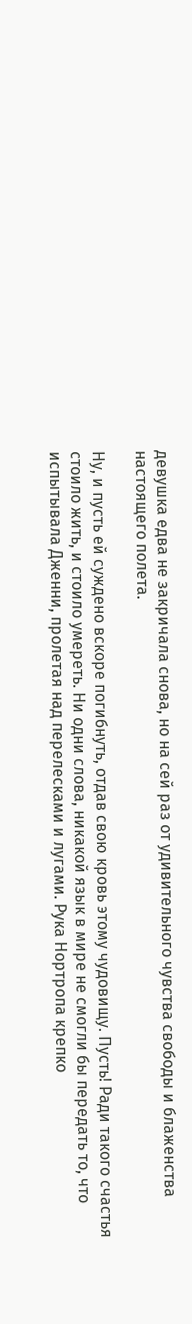девушка едва не закричала снова, но на сей раз от удивительного чувства свободы и блаженства настоящего полета.

Ну, и пусть ей суждено вскоре погибнуть, отдав свою кровь этому чудовищу. Пусть! Ради такого счастья стоило жить, и стоило умереть. Ни одни слова, никакой язык в мире не смогли бы передать то, что испытывала Дженни, пролетая над перелесками и лугами. Рука Нортропа крепко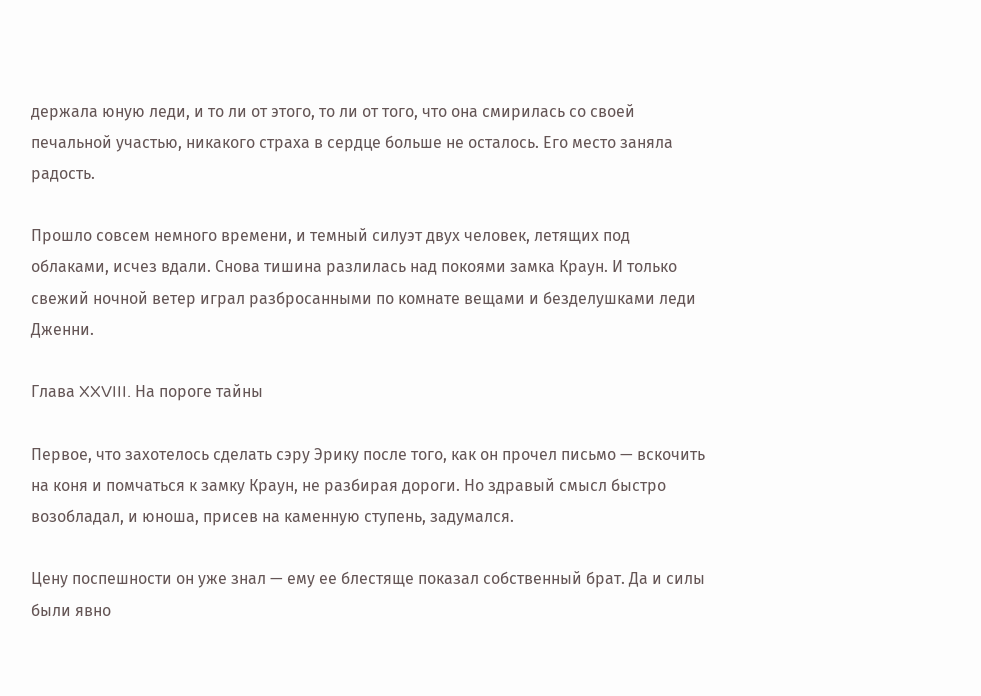держала юную леди, и то ли от этого, то ли от того, что она смирилась со своей печальной участью, никакого страха в сердце больше не осталось. Его место заняла радость.

Прошло совсем немного времени, и темный силуэт двух человек, летящих под облаками, исчез вдали. Снова тишина разлилась над покоями замка Краун. И только свежий ночной ветер играл разбросанными по комнате вещами и безделушками леди Дженни.

Глава XXVIII. На пороге тайны

Первое, что захотелось сделать сэру Эрику после того, как он прочел письмо — вскочить на коня и помчаться к замку Краун, не разбирая дороги. Но здравый смысл быстро возобладал, и юноша, присев на каменную ступень, задумался.

Цену поспешности он уже знал — ему ее блестяще показал собственный брат. Да и силы были явно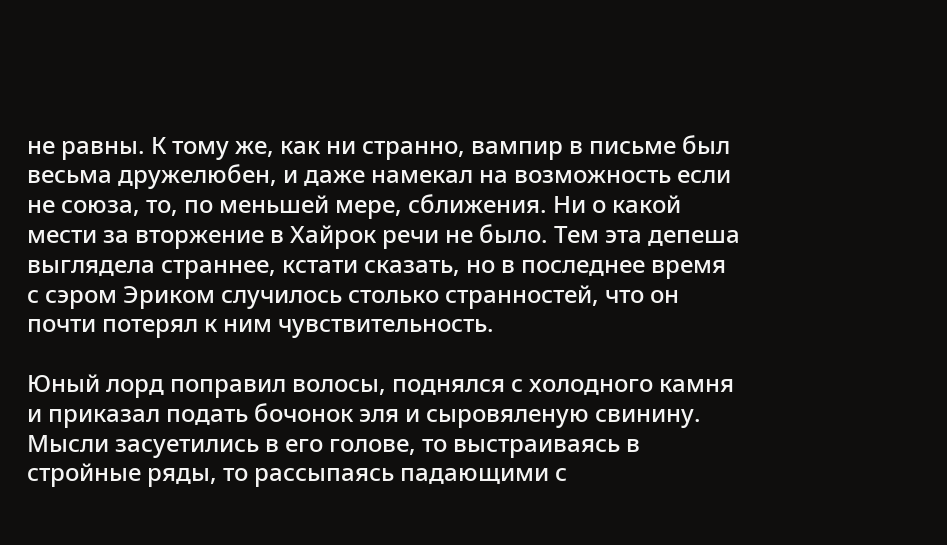не равны. К тому же, как ни странно, вампир в письме был весьма дружелюбен, и даже намекал на возможность если не союза, то, по меньшей мере, сближения. Ни о какой мести за вторжение в Хайрок речи не было. Тем эта депеша выглядела страннее, кстати сказать, но в последнее время с сэром Эриком случилось столько странностей, что он почти потерял к ним чувствительность.

Юный лорд поправил волосы, поднялся с холодного камня и приказал подать бочонок эля и сыровяленую свинину. Мысли засуетились в его голове, то выстраиваясь в стройные ряды, то рассыпаясь падающими с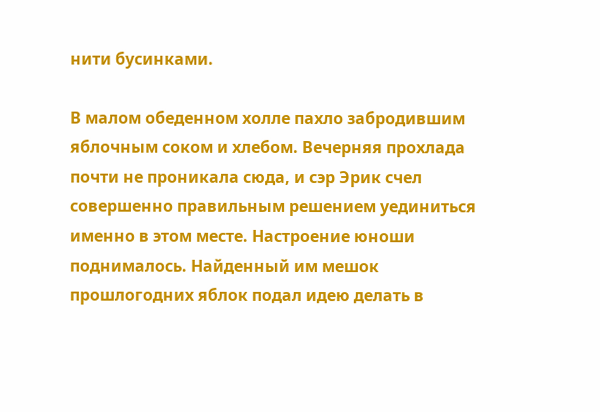нити бусинками.

В малом обеденном холле пахло забродившим яблочным соком и хлебом. Вечерняя прохлада почти не проникала сюда, и сэр Эрик счел совершенно правильным решением уединиться именно в этом месте. Настроение юноши поднималось. Найденный им мешок прошлогодних яблок подал идею делать в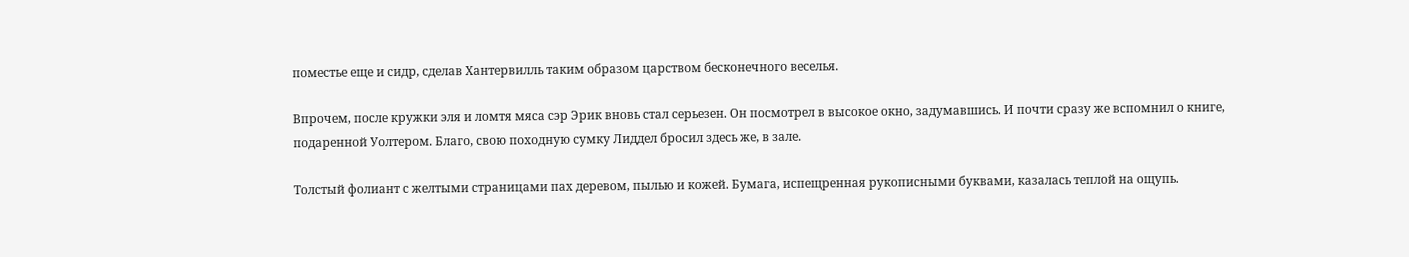поместье еще и сидр, сделав Хантервилль таким образом царством бесконечного веселья.

Впрочем, после кружки эля и ломтя мяса сэр Эрик вновь стал серьезен. Он посмотрел в высокое окно, задумавшись. И почти сразу же вспомнил о книге, подаренной Уолтером. Благо, свою походную сумку Лиддел бросил здесь же, в зале.

Толстый фолиант с желтыми страницами пах деревом, пылью и кожей. Бумага, испещренная рукописными буквами, казалась теплой на ощупь.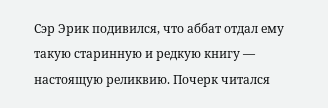Сэр Эрик подивился, что аббат отдал ему такую старинную и редкую книгу — настоящую реликвию. Почерк читался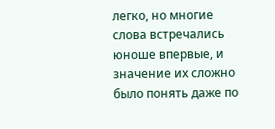легко, но многие слова встречались юноше впервые, и значение их сложно было понять даже по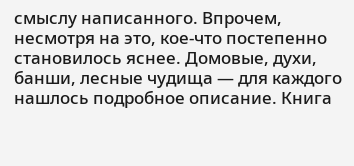смыслу написанного. Впрочем, несмотря на это, кое-что постепенно становилось яснее. Домовые, духи, банши, лесные чудища — для каждого нашлось подробное описание. Книга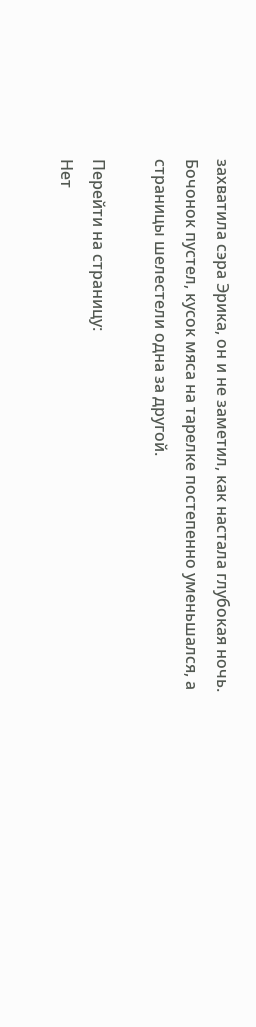захватила сэра Эрика, он и не заметил, как настала глубокая ночь. Бочонок пустел, кусок мяса на тарелке постепенно уменьшался, а страницы шелестели одна за другой.

Перейти на страницу:
Нет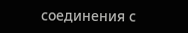соединения с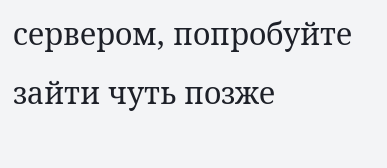сервером, попробуйте зайти чуть позже